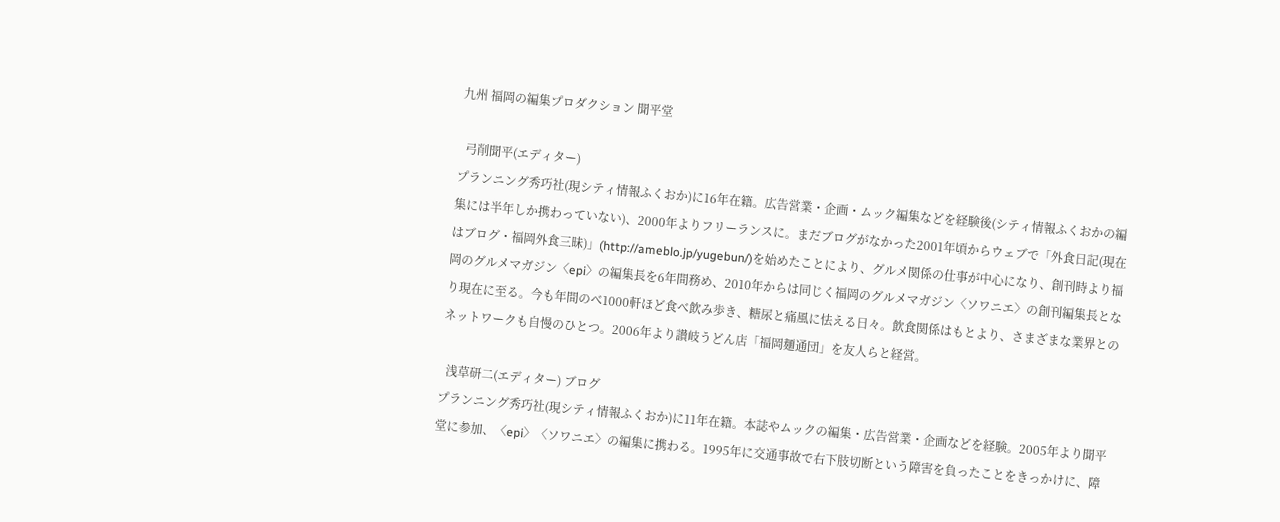九州 福岡の編集プロダクション 聞平堂

  弓削聞平(エディター)
プランニング秀巧社(現シティ情報ふくおか)に16年在籍。広告営業・企画・ムック編集などを経験後(シティ情報ふくおかの編集には半年しか携わっていない)、2000年よりフリーランスに。まだブログがなかった2001年頃からウェブで「外食日記(現在はブログ・福岡外食三昧)」(http://ameblo.jp/yugebun/)を始めたことにより、グルメ関係の仕事が中心になり、創刊時より福岡のグルメマガジン〈epi〉の編集長を6年間務め、2010年からは同じく福岡のグルメマガジン〈ソワニエ〉の創刊編集長となり現在に至る。今も年間のべ1000軒ほど食べ飲み歩き、糖尿と痛風に怯える日々。飲食関係はもとより、さまざまな業界とのネットワークも自慢のひとつ。2006年より讃岐うどん店「福岡麺通団」を友人らと経営。

  浅草研二(エディター) ブログ
プランニング秀巧社(現シティ情報ふくおか)に11年在籍。本誌やムックの編集・広告営業・企画などを経験。2005年より聞平堂に参加、〈epi〉〈ソワニエ〉の編集に携わる。1995年に交通事故で右下肢切断という障害を負ったことをきっかけに、障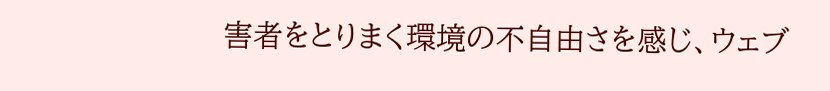害者をとりまく環境の不自由さを感じ、ウェブ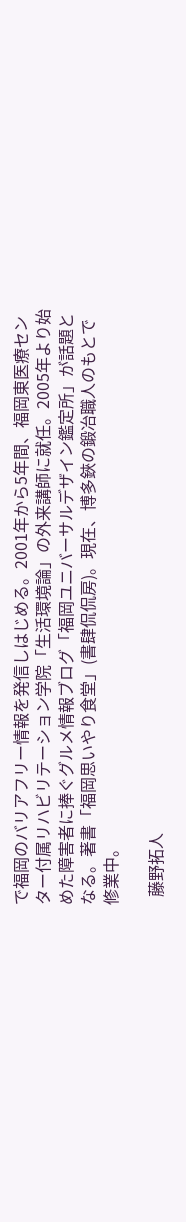で福岡のバリアフリー情報を発信しはじめる。2001年から5年間、福岡東医療センター付属リハビリテーション学院「生活環境論」の外来講師に就任。2005年より始めた障害者に捧ぐグルメ情報ブログ「福岡ユニバーサルデザイン鑑定所」が話題となる。著書「福岡思いやり食堂」(書肆侃侃房)。現在、博多鋏の鍛冶職人のもとで修業中。

  藤野拓人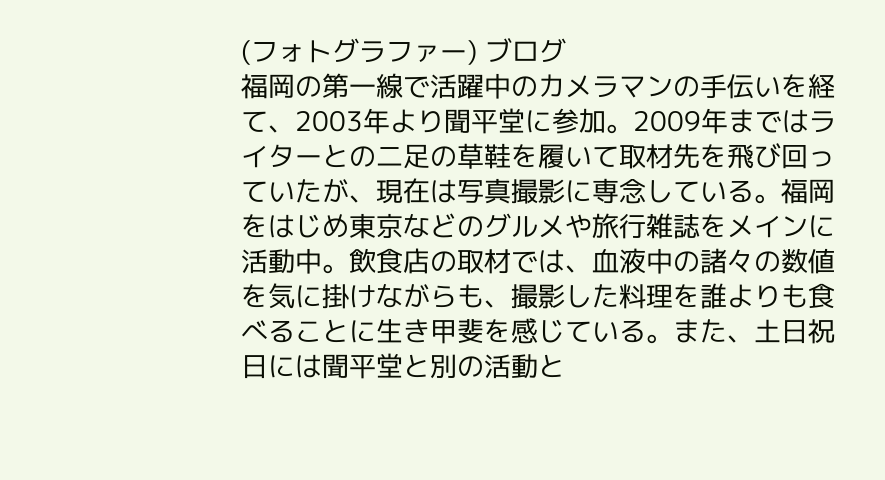(フォトグラファー) ブログ
福岡の第一線で活躍中のカメラマンの手伝いを経て、2003年より聞平堂に参加。2009年まではライターとの二足の草鞋を履いて取材先を飛び回っていたが、現在は写真撮影に専念している。福岡をはじめ東京などのグルメや旅行雑誌をメインに活動中。飲食店の取材では、血液中の諸々の数値を気に掛けながらも、撮影した料理を誰よりも食べることに生き甲斐を感じている。また、土日祝日には聞平堂と別の活動と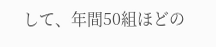して、年間50組ほどの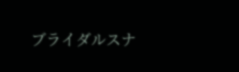ブライダルスナ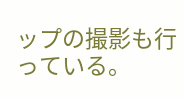ップの撮影も行っている。